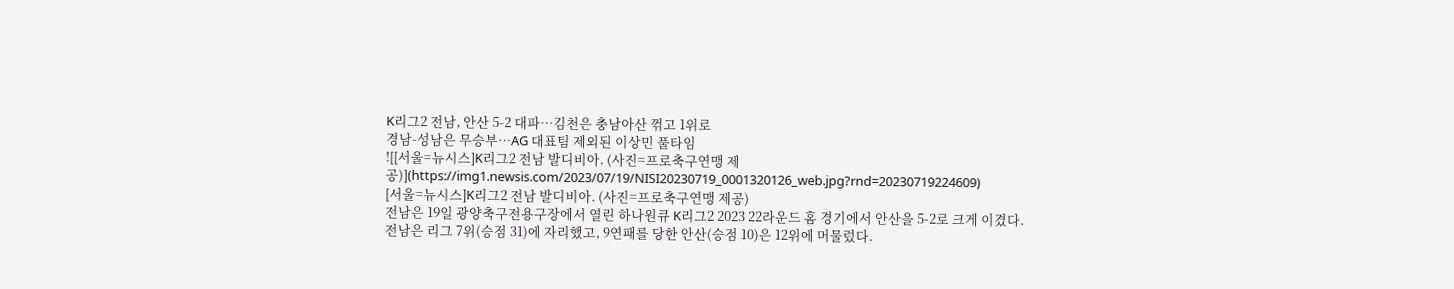K리그2 전남, 안산 5-2 대파…김천은 충남아산 꺾고 1위로
경남-성남은 무승부…AG 대표팀 제외된 이상민 풀타임
![[서울=뉴시스]K리그2 전남 발디비아. (사진=프로축구연맹 제공)](https://img1.newsis.com/2023/07/19/NISI20230719_0001320126_web.jpg?rnd=20230719224609)
[서울=뉴시스]K리그2 전남 발디비아. (사진=프로축구연맹 제공)
전남은 19일 광양축구전용구장에서 열린 하나원큐 K리그2 2023 22라운드 홈 경기에서 안산을 5-2로 크게 이겼다.
전남은 리그 7위(승점 31)에 자리했고, 9연패를 당한 안산(승점 10)은 12위에 머물렀다.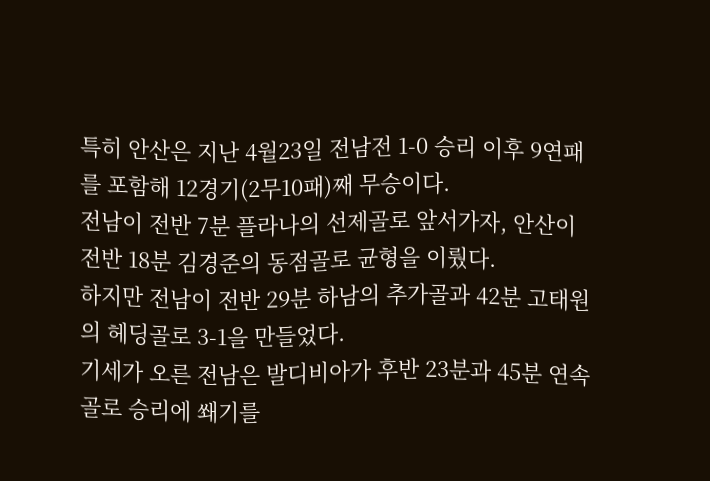특히 안산은 지난 4월23일 전남전 1-0 승리 이후 9연패를 포함해 12경기(2무10패)째 무승이다.
전남이 전반 7분 플라나의 선제골로 앞서가자, 안산이 전반 18분 김경준의 동점골로 균형을 이뤘다.
하지만 전남이 전반 29분 하남의 추가골과 42분 고태원의 헤딩골로 3-1을 만들었다.
기세가 오른 전남은 발디비아가 후반 23분과 45분 연속골로 승리에 쐐기를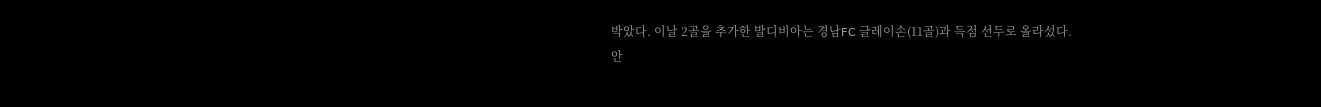박았다. 이날 2골을 추가한 발디비아는 경남FC 글레이손(11골)과 득점 선두로 올라섰다.
안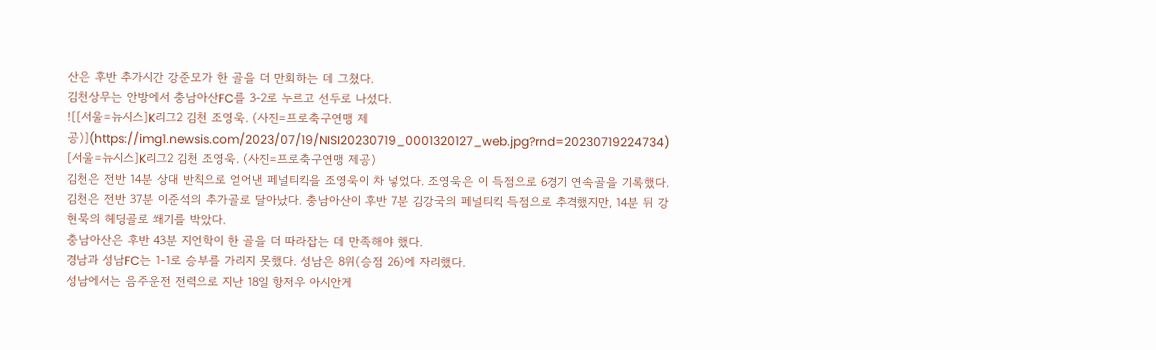산은 후반 추가시간 강준모가 한 골을 더 만회하는 데 그쳤다.
김천상무는 안방에서 충남아산FC를 3-2로 누르고 선두로 나섰다.
![[서울=뉴시스]K리그2 김천 조영욱. (사진=프로축구연맹 제공)](https://img1.newsis.com/2023/07/19/NISI20230719_0001320127_web.jpg?rnd=20230719224734)
[서울=뉴시스]K리그2 김천 조영욱. (사진=프로축구연맹 제공)
김천은 전반 14분 상대 반칙으로 얻어낸 페널티킥을 조영욱이 차 넣었다. 조영욱은 이 득점으로 6경기 연속골을 기록했다.
김천은 전반 37분 이준석의 추가골로 달아났다. 충남아산이 후반 7분 김강국의 페널티킥 득점으로 추격했지만, 14분 뒤 강현묵의 헤딩골로 쐐기를 박았다.
충남아산은 후반 43분 지언학이 한 골을 더 따라잡는 데 만족해야 했다.
경남과 성남FC는 1-1로 승부를 가리지 못했다. 성남은 8위(승점 26)에 자리했다.
성남에서는 음주운전 전력으로 지난 18일 항저우 아시안게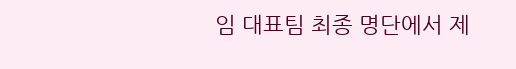임 대표팀 최종 명단에서 제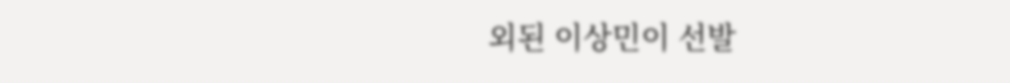외된 이상민이 선발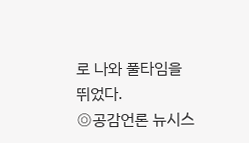로 나와 풀타임을 뛰었다.
◎공감언론 뉴시스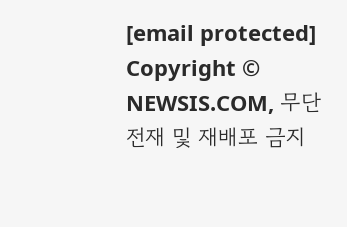[email protected]
Copyright © NEWSIS.COM, 무단 전재 및 재배포 금지